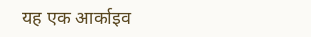यह एक आर्काइव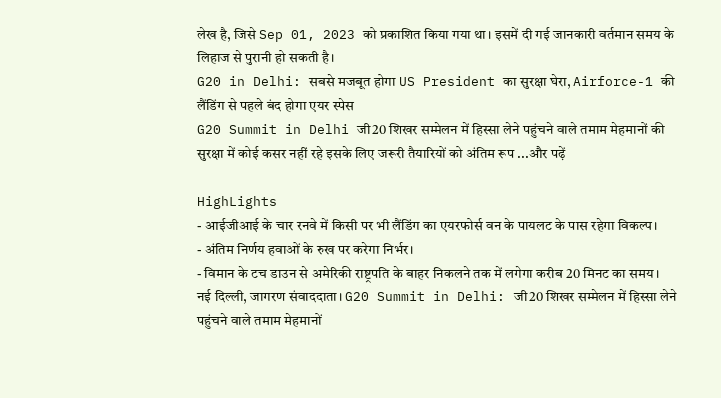लेख है, जिसे Sep 01, 2023 को प्रकाशित किया गया था। इसमें दी गई जानकारी वर्तमान समय के लिहाज से पुरानी हो सकती है।
G20 in Delhi: सबसे मजबूत होगा US President का सुरक्षा घेरा, Airforce-1 की लैंडिंग से पहले बंद होगा एयर स्पेस
G20 Summit in Delhi जी20 शिखर सम्मेलन में हिस्सा लेने पहुंचने वाले तमाम मेहमानों की सुरक्षा में कोई कसर नहीं रहे इसके लिए जरूरी तैयारियों को अंतिम रूप ...और पढ़ें

HighLights
- आईजीआई के चार रनवे में किसी पर भी लैंडिंग का एयरफोर्स वन के पायलट के पास रहेगा विकल्प।
- अंतिम निर्णय हवाओं के रुख पर करेगा निर्भर।
- विमान के टच डाउन से अमेरिकी राष्ट्रपति के बाहर निकलने तक में लगेगा करीब 20 मिनट का समय।
नई दिल्ली, जागरण संवाददाता। G20 Summit in Delhi: जी20 शिखर सम्मेलन में हिस्सा लेने पहुंचने वाले तमाम मेहमानों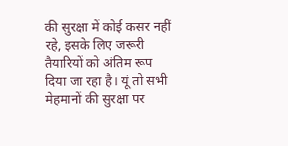की सुरक्षा में कोई कसर नहीं रहे, इसके लिए जरूरी तैयारियों को अंतिम रूप दिया जा रहा है। यूं तो सभी मेहमानों की सुरक्षा पर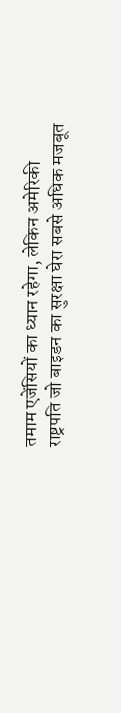तमाम एजेंसियों का ध्यान रहेगा, लेकिन अमेरिकी राष्ट्रपति जो बाइडन का सुरक्षा घेरा सबसे अधिक मजबूत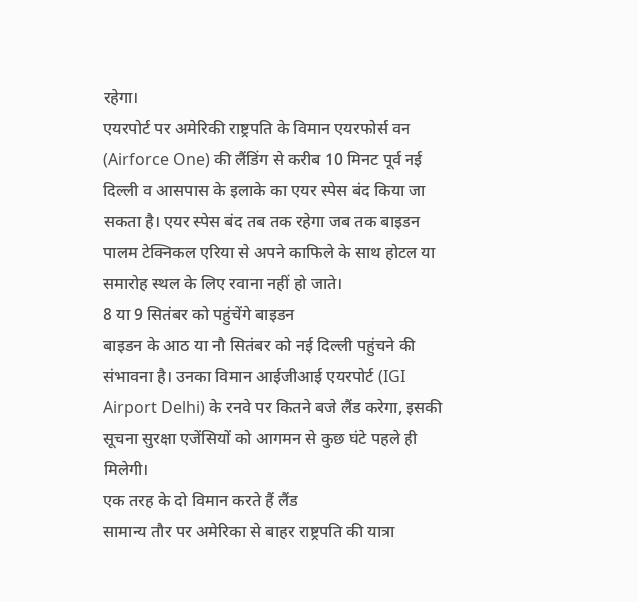रहेगा।
एयरपोर्ट पर अमेरिकी राष्ट्रपति के विमान एयरफोर्स वन (Airforce One) की लैंडिंग से करीब 10 मिनट पूर्व नई दिल्ली व आसपास के इलाके का एयर स्पेस बंद किया जा सकता है। एयर स्पेस बंद तब तक रहेगा जब तक बाइडन पालम टेक्निकल एरिया से अपने काफिले के साथ होटल या समारोह स्थल के लिए रवाना नहीं हो जाते।
8 या 9 सितंबर को पहुंचेंगे बाइडन
बाइडन के आठ या नौ सितंबर को नई दिल्ली पहुंचने की संभावना है। उनका विमान आईजीआई एयरपोर्ट (IGI Airport Delhi) के रनवे पर कितने बजे लैंड करेगा, इसकी सूचना सुरक्षा एजेंसियों को आगमन से कुछ घंटे पहले ही मिलेगी।
एक तरह के दो विमान करते हैं लैंड
सामान्य तौर पर अमेरिका से बाहर राष्ट्रपति की यात्रा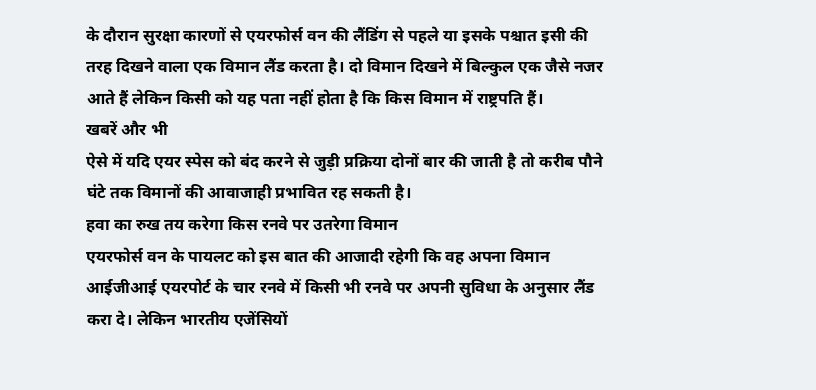के दौरान सुरक्षा कारणों से एयरफोर्स वन की लैंडिंग से पहले या इसके पश्चात इसी की तरह दिखने वाला एक विमान लैंड करता है। दो विमान दिखने में बिल्कुल एक जैसे नजर आते हैं लेकिन किसी को यह पता नहीं होता है कि किस विमान में राष्ट्रपति हैं।
खबरें और भी
ऐसे में यदि एयर स्पेस को बंद करने से जुड़ी प्रक्रिया दोनों बार की जाती है तो करीब पौने घंटे तक विमानों की आवाजाही प्रभावित रह सकती है।
हवा का रुख तय करेगा किस रनवे पर उतरेगा विमान
एयरफोर्स वन के पायलट को इस बात की आजादी रहेगी कि वह अपना विमान आईजीआई एयरपोर्ट के चार रनवे में किसी भी रनवे पर अपनी सुविधा के अनुसार लैंड करा दे। लेकिन भारतीय एजेंसियों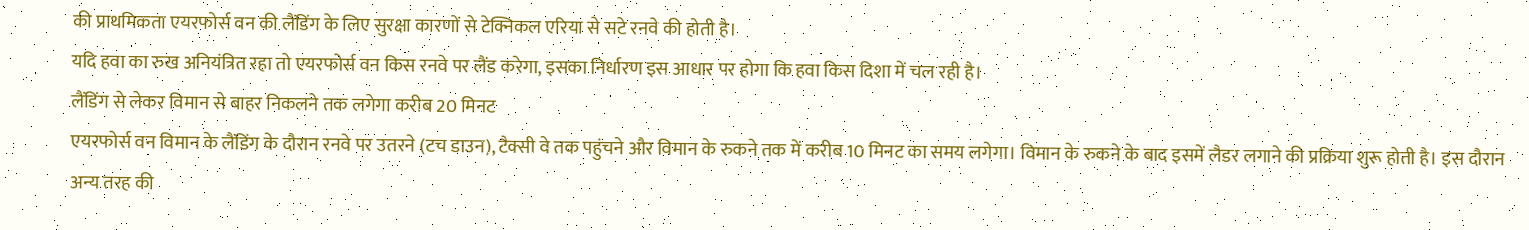की प्राथमिकता एयरफोर्स वन की लैंडिंग के लिए सुरक्षा कारणों से टेक्निकल एरिया से सटे रनवे की होती है।
यदि हवा का रुख अनियंत्रित रहा तो एयरफोर्स वन किस रनवे पर लैंड करेगा, इसका निर्धारण इस आधार पर होगा कि हवा किस दिशा में चल रही है।
लैंडिंग से लेकर विमान से बाहर निकलने तक लगेगा करीब 20 मिनट
एयरफोर्स वन विमान के लैंडिंग के दौरान रनवे पर उतरने (टच डाउन), टैक्सी वे तक पहुंचने और विमान के रुकने तक में करीब 10 मिनट का समय लगेगा। विमान के रुकने के बाद इसमें लैडर लगाने की प्रक्रिया शुरू होती है। इस दौरान अन्य तरह की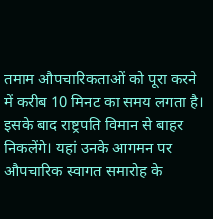तमाम औपचारिकताओं को पूरा करने में करीब 10 मिनट का समय लगता है।
इसके बाद राष्ट्रपति विमान से बाहर निकलेंगे। यहां उनके आगमन पर औपचारिक स्वागत समारोह के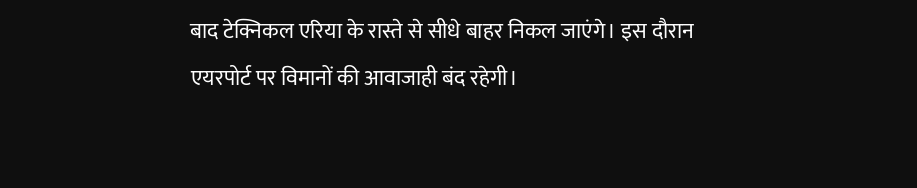बाद टेक्निकल एरिया के रास्ते से सीधे बाहर निकल जाएंगे। इस दौरान एयरपोर्ट पर विमानों की आवाजाही बंद रहेगी।